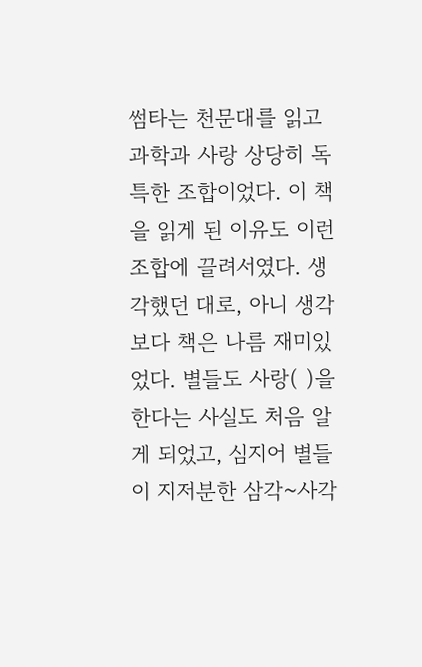썸타는 천문대를 읽고 과학과 사랑 상당히 독특한 조합이었다. 이 책을 읽게 된 이유도 이런 조합에 끌려서였다. 생각했던 대로, 아니 생각보다 책은 나름 재미있었다. 별들도 사랑( )을 한다는 사실도 처음 알게 되었고, 심지어 별들이 지저분한 삼각~사각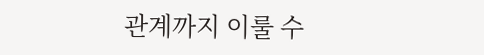관계까지 이룰 수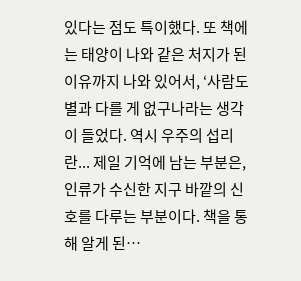있다는 점도 특이했다. 또 책에는 태양이 나와 같은 처지가 된 이유까지 나와 있어서, ‘사람도 별과 다를 게 없구나라는 생각이 들었다. 역시 우주의 섭리란... 제일 기억에 남는 부분은, 인류가 수신한 지구 바깥의 신호를 다루는 부분이다. 책을 통해 알게 된…